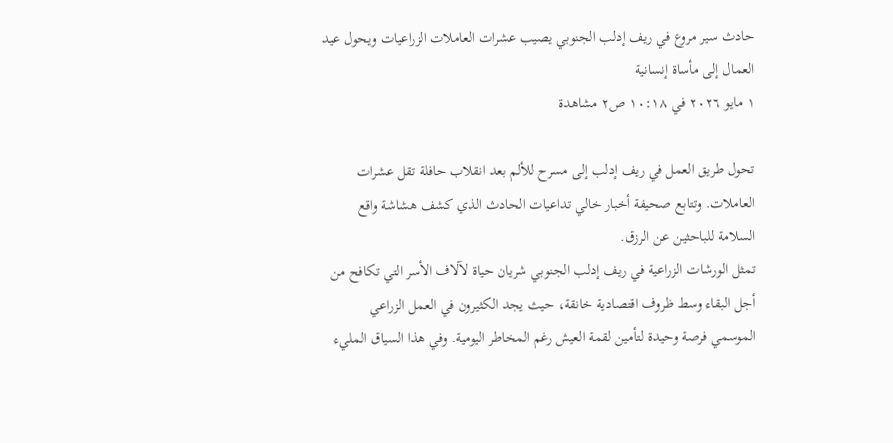حادث سير مروع في ريف إدلب الجنوبي يصيب عشرات العاملات الزراعيات ويحول عيد العمال إلى مأساة إنسانية
١ مايو ٢٠٢٦ في ١٠:١٨ ص٢ مشاهدة

تحول طريق العمل في ريف إدلب إلى مسرح للألم بعد انقلاب حافلة تقل عشرات العاملات. وتتابع صحيفة أخبار خالي تداعيات الحادث الذي كشف هشاشة واقع السلامة للباحثين عن الرزق.
تمثل الورشات الزراعية في ريف إدلب الجنوبي شريان حياة لآلاف الأسر التي تكافح من أجل البقاء وسط ظروف اقتصادية خانقة، حيث يجد الكثيرون في العمل الزراعي الموسمي فرصة وحيدة لتأمين لقمة العيش رغم المخاطر اليومية. وفي هذا السياق المليء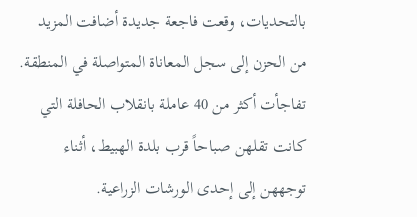بالتحديات، وقعت فاجعة جديدة أضافت المزيد من الحزن إلى سجل المعاناة المتواصلة في المنطقة.
تفاجأت أكثر من 40 عاملة بانقلاب الحافلة التي كانت تقلهن صباحاً قرب بلدة الهبيط، أثناء توجههن إلى إحدى الورشات الزراعية.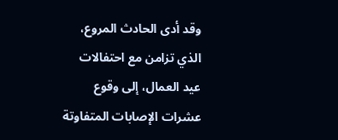وقد أدى الحادث المروع، الذي تزامن مع احتفالات عيد العمال، إلى وقوع عشرات الإصابات المتفاوتة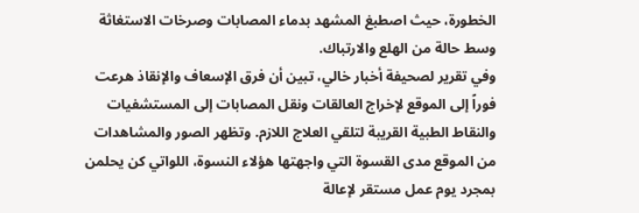الخطورة، حيث اصطبغ المشهد بدماء المصابات وصرخات الاستغاثة وسط حالة من الهلع والارتباك.
وفي تقرير لصحيفة أخبار خالي، تبين أن فرق الإسعاف والإنقاذ هرعت فوراً إلى الموقع لإخراج العالقات ونقل المصابات إلى المستشفيات والنقاط الطبية القريبة لتلقي العلاج اللازم. وتظهر الصور والمشاهدات من الموقع مدى القسوة التي واجهتها هؤلاء النسوة، اللواتي كن يحلمن بمجرد يوم عمل مستقر لإعالة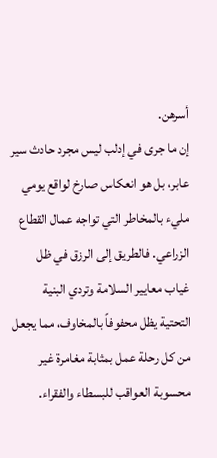أسرهن.
إن ما جرى في إدلب ليس مجرد حادث سير عابر، بل هو انعكاس صارخ لواقع يومي مليء بالمخاطر التي تواجه عمال القطاع الزراعي. فالطريق إلى الرزق في ظل غياب معايير السلامة وتردي البنية التحتية يظل محفوفاً بالمخاوف، مما يجعل من كل رحلة عمل بمثابة مغامرة غير محسوبة العواقب للبسطاء والفقراء.